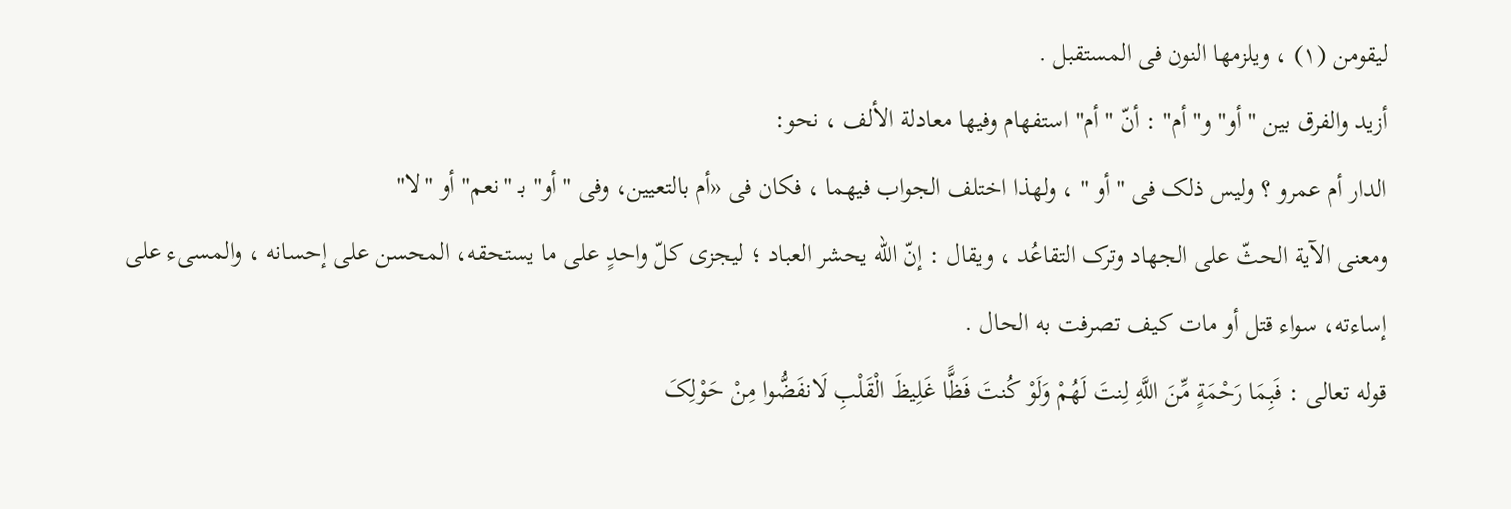لیقومن (١) ، ویلزمها النون فی المستقبل .
أزید والفرق بین "أو" و"أم" : أنّ "أم" استفهام وفیها معادلة الألف ، نحو:
الدار أم عمرو ؟ ولیس ذلک فی "أو " ، ولهذا اختلف الجواب فیهما ، فکان فی «أم بالتعیین، وفی "أو" بـ "نعم" أو "لا"
ومعنى الآیة الحثّ على الجهاد وترک التقاعُد ، ویقال : إنّ الله یحشر العباد ؛ لیجزی کلّ واحدٍ على ما یستحقه، المحسن على إحسانه ، والمسیء على إساءته، سواء قتل أو مات کیف تصرفت به الحال .
قوله تعالى : فَبِمَا رَحْمَةٍ مِّنَ اللَّهِ لِنتَ لَهُمْ وَلَوْ کُنتَ فَظًّا غَلِیظَ الْقَلْبِ لَانفَضُّوا مِنْ حَوْلِکَ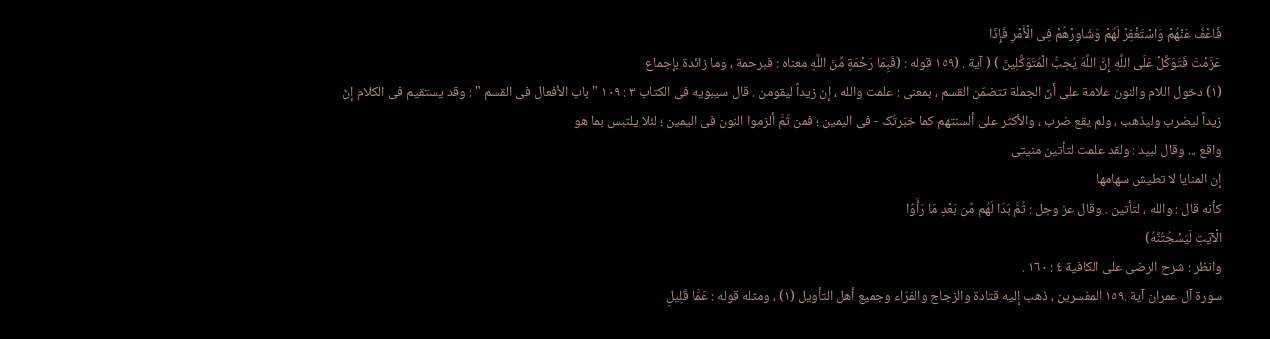فَاعْفُ عَنْهُمْ وَاسْتَغْفِرْ لَهُمْ وَشَاوِرْهُمْ فِی الْأَمْرِ فَإِذَا
عَزَمْتَ فَتَوَکَّلْ عَلَى اللَّهِ إِنَّ اللَّهَ یُحِبُّ الْمُتَوَکَّلِینَ ) ( آیة . (١٥٩ قوله : (فَبِمَا رَحْمَةٍ مِّنَ اللَّهِ معناه : فبرحمة ، وما زائدة بإجماع
(١) دخول اللام والنون علامة على أنّ الجملة تتضمّن القسم ، بمعنى : علمت والله ، إن زیداً لیقومن . قال سیبویه فی الکتاب ٣ : ١٠٩ "باب الأفعال فی القسم " : وقد یستقیم فی الکلام إنّ زیداً لیضرب ولیذهب ، ولم یقع ضرب ، والأکثر على ألسنتهم کما خبّرتُک - فی الیمین ؛ فمن ثَمَّ ألزموا النون فی الیمین ؛ لئلا یلتبس بما هو
واقع ... وقال لبید : ولقد علمت لتأتین منیتی
إن المنایا لا تطیش سهامها
کأنه قال : والله ، لتأتین . وقال عز وجل : ثُمَّ بَدَا لَهُم مِّن بَعْدِ مَا رَأَوُا
الْآیَتِ لَیَسْجُتُنَّهُ)
وانظر : شرح الرضی على الکافیة ٤ : ١٦٠ .
سورة آل عمران آیة .١٥٩ المفسرین ، ذهب إلیه قتادة والزجاج والفرّاء وجمیع أهل التأویل (١) ، ومثله قوله : عَمَّا قَلِیلِ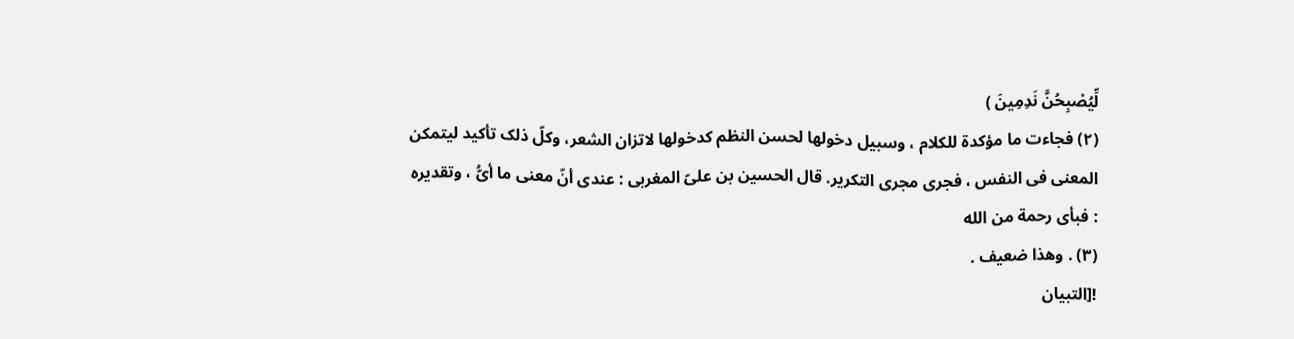لِّیُصْبِحُنَّ نَدِمِینَ )
(٢) فجاءت ما مؤکدة للکلام ، وسبیل دخولها لحسن النظم کدخولها لاتزان الشعر، وکلّ ذلک تأکید لیتمکن المعنى فی النفس ، فجرى مجرى التکریر. قال الحسین بن علیّ المغربی : عندی أنّ معنى ما أیُّ ، وتقدیره : فبأی رحمة من الله
(٣) . وهذا ضعیف .
![التبيان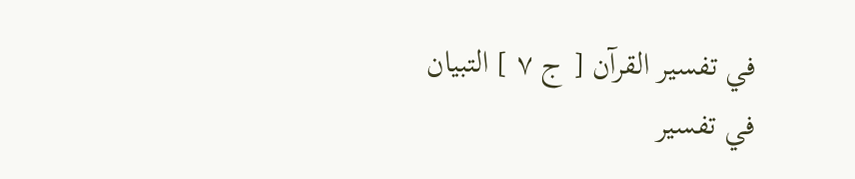في تفسير القرآن [ ج ٧ ] التبيان في تفسير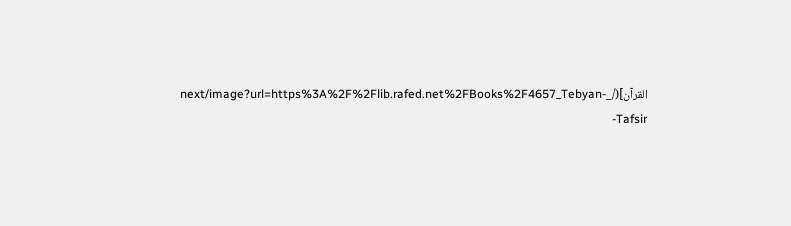القرآن](/_next/image?url=https%3A%2F%2Flib.rafed.net%2FBooks%2F4657_Tebyan-Tafsir-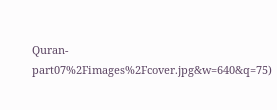Quran-part07%2Fimages%2Fcover.jpg&w=640&q=75)